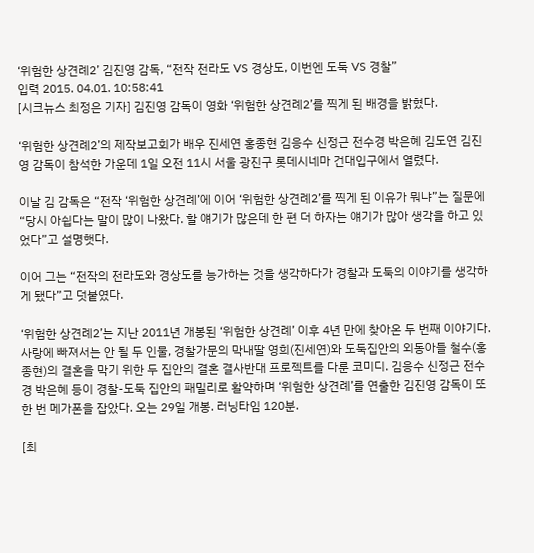‘위험한 상견례2’ 김진영 감독, “전작 전라도 VS 경상도, 이번엔 도둑 VS 경찰”
입력 2015. 04.01. 10:58:41
[시크뉴스 최정은 기자] 김진영 감독이 영화 ‘위험한 상견례2’를 찍게 된 배경을 밝혔다.

‘위험한 상견례2’의 제작보고회가 배우 진세연 홍종현 김응수 신정근 전수경 박은혜 김도연 김진영 감독이 참석한 가운데 1일 오전 11시 서울 광진구 롯데시네마 건대입구에서 열렸다.

이날 김 감독은 “전작 ‘위험한 상견례’에 이어 ‘위험한 상견례2’를 찍게 된 이유가 뭐냐”는 질문에 “당시 아쉽다는 말이 많이 나왔다. 할 얘기가 많은데 한 편 더 하자는 얘기가 많아 생각을 하고 있었다”고 설명햇다.

이어 그는 “전작의 전라도와 경상도를 능가하는 것을 생각하다가 경찰과 도둑의 이야기를 생각하게 됐다”고 덧붙였다.

‘위험한 상견례2’는 지난 2011년 개봉된 ‘위험한 상견례’ 이후 4년 만에 찾아온 두 번째 이야기다. 사랑에 빠져서는 안 될 두 인물, 경찰가문의 막내딸 영희(진세연)와 도둑집안의 외동아들 철수(홍종현)의 결혼을 막기 위한 두 집안의 결혼 결사반대 프로젝트를 다룬 코미디. 김응수 신정근 전수경 박은혜 등이 경찰-도둑 집안의 패밀리로 활약하며 ‘위험한 상견례’를 연출한 김진영 감독이 또 한 번 메가폰을 잡았다. 오는 29일 개봉. 러닝타임 120분.

[최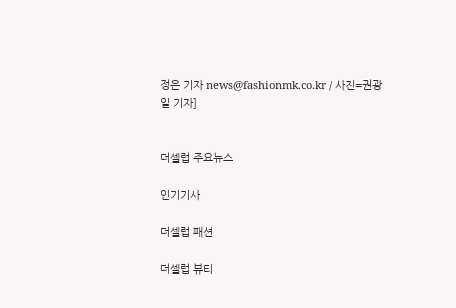정은 기자 news@fashionmk.co.kr / 사진=권광일 기자]


더셀럽 주요뉴스

인기기사

더셀럽 패션

더셀럽 뷰티